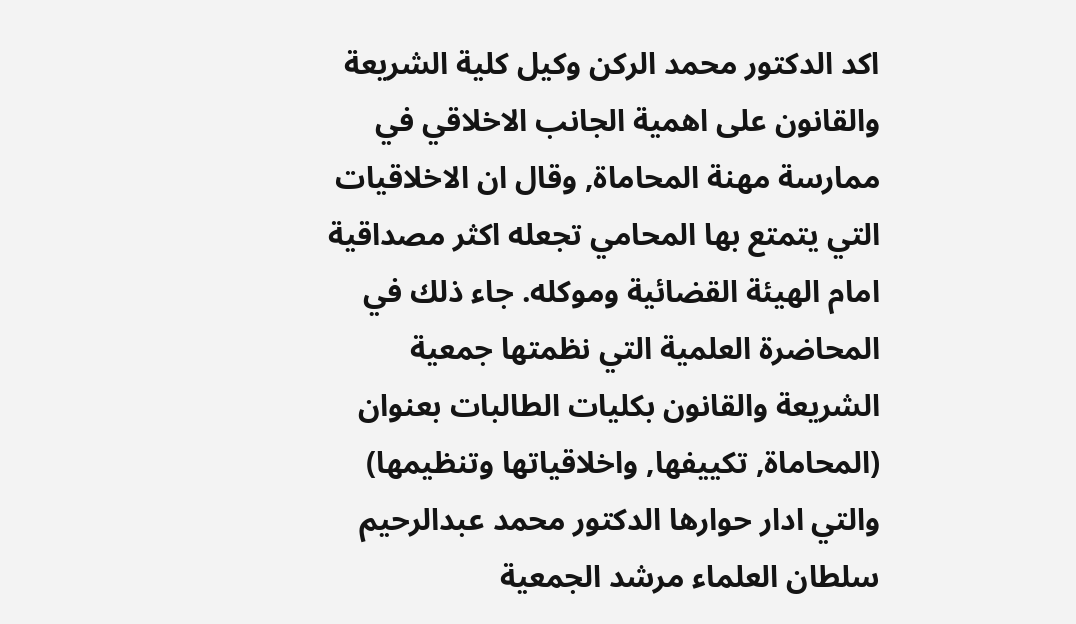اكد الدكتور محمد الركن وكيل كلية الشريعة والقانون على اهمية الجانب الاخلاقي في ممارسة مهنة المحاماة, وقال ان الاخلاقيات التي يتمتع بها المحامي تجعله اكثر مصداقية امام الهيئة القضائية وموكله. جاء ذلك في المحاضرة العلمية التي نظمتها جمعية الشريعة والقانون بكليات الطالبات بعنوان (المحاماة, تكييفها, واخلاقياتها وتنظيمها) والتي ادار حوارها الدكتور محمد عبدالرحيم سلطان العلماء مرشد الجمعية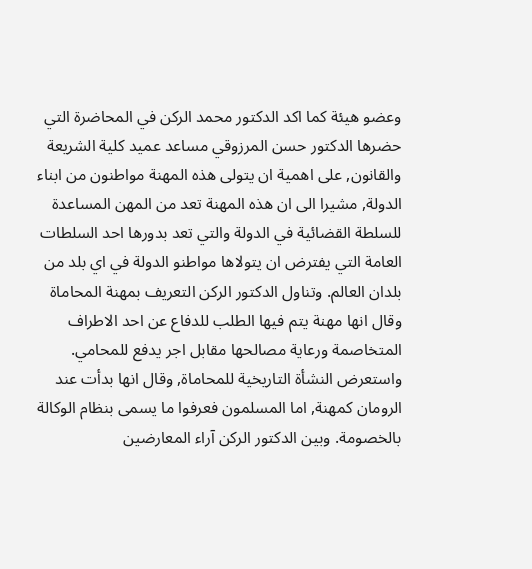وعضو هيئة كما اكد الدكتور محمد الركن في المحاضرة التي حضرها الدكتور حسن المرزوقي مساعد عميد كلية الشريعة والقانون, على اهمية ان يتولى هذه المهنة مواطنون من ابناء الدولة, مشيرا الى ان هذه المهنة تعد من المهن المساعدة للسلطة القضائية في الدولة والتي تعد بدورها احد السلطات العامة التي يفترض ان يتولاها مواطنو الدولة في اي بلد من بلدان العالم. وتناول الدكتور الركن التعريف بمهنة المحاماة وقال انها مهنة يتم فيها الطلب للدفاع عن احد الاطراف المتخاصمة ورعاية مصالحها مقابل اجر يدفع للمحامي. واستعرض النشأة التاريخية للمحاماة, وقال انها بدأت عند الرومان كمهنة, اما المسلمون فعرفوا ما يسمى بنظام الوكالة بالخصومة. وبين الدكتور الركن آراء المعارضين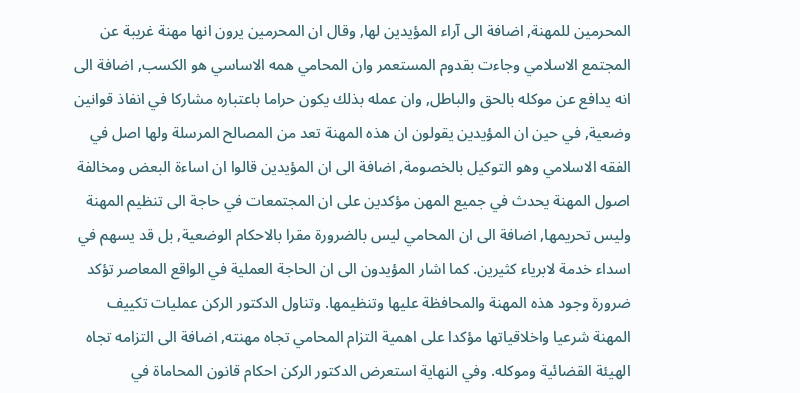المحرمين للمهنة, اضافة الى آراء المؤيدين لها, وقال ان المحرمين يرون انها مهنة غريبة عن المجتمع الاسلامي وجاءت بقدوم المستعمر وان المحامي همه الاساسي هو الكسب, اضافة الى انه يدافع عن موكله بالحق والباطل, وان عمله بذلك يكون حراما باعتباره مشاركا في انفاذ قوانين وضعية, في حين ان المؤيدين يقولون ان هذه المهنة تعد من المصالح المرسلة ولها اصل في الفقه الاسلامي وهو التوكيل بالخصومة, اضافة الى ان المؤيدين قالوا ان اساءة البعض ومخالفة اصول المهنة يحدث في جميع المهن مؤكدين على ان المجتمعات في حاجة الى تنظيم المهنة وليس تحريمها, اضافة الى ان المحامي ليس بالضرورة مقرا بالاحكام الوضعية, بل قد يسهم في اسداء خدمة لابرياء كثيرين. كما اشار المؤيدون الى ان الحاجة العملية في الواقع المعاصر تؤكد ضرورة وجود هذه المهنة والمحافظة عليها وتنظيمها. وتناول الدكتور الركن عمليات تكييف المهنة شرعيا واخلاقياتها مؤكدا على اهمية التزام المحامي تجاه مهنته, اضافة الى التزامه تجاه الهيئة القضائية وموكله. وفي النهاية استعرض الدكتور الركن احكام قانون المحاماة في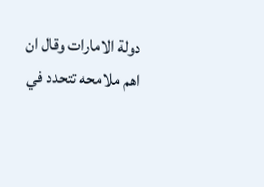دولة الامارات وقال ان اهم ملامحه تتحدد في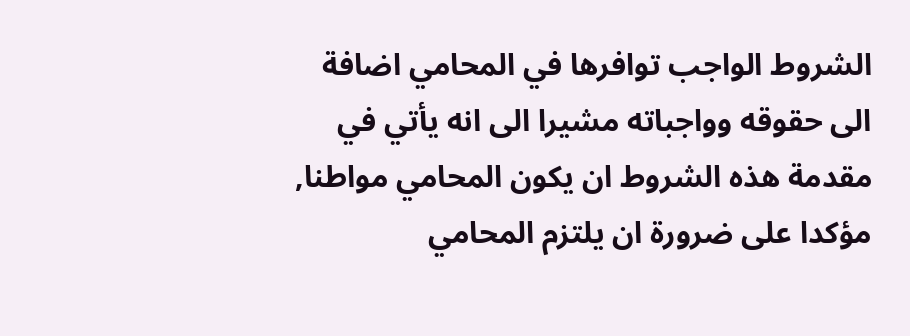الشروط الواجب توافرها في المحامي اضافة الى حقوقه وواجباته مشيرا الى انه يأتي في مقدمة هذه الشروط ان يكون المحامي مواطنا, مؤكدا على ضرورة ان يلتزم المحامي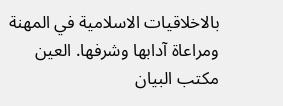بالاخلاقيات الاسلامية في المهنة ومراعاة آدابها وشرفها. العين مكتب البيان